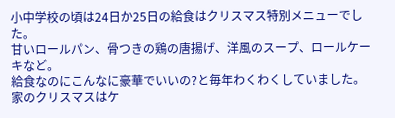小中学校の頃は24日か25日の給食はクリスマス特別メニューでした。
甘いロールパン、骨つきの鶏の唐揚げ、洋風のスープ、ロールケーキなど。
給食なのにこんなに豪華でいいの?と毎年わくわくしていました。
家のクリスマスはケ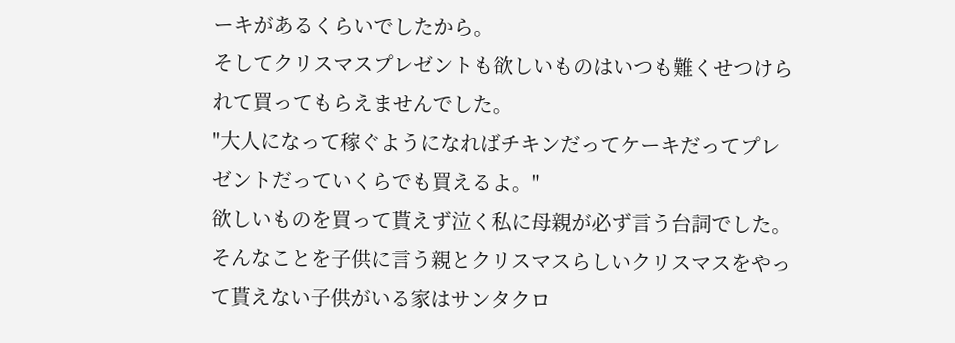ーキがあるくらいでしたから。
そしてクリスマスプレゼントも欲しいものはいつも難くせつけられて買ってもらえませんでした。
"大人になって稼ぐようになればチキンだってケーキだってプレゼントだっていくらでも買えるよ。"
欲しいものを買って貰えず泣く私に母親が必ず言う台詞でした。
そんなことを子供に言う親とクリスマスらしいクリスマスをやって貰えない子供がいる家はサンタクロ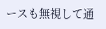ースも無視して通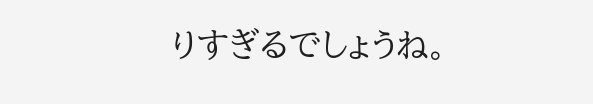りすぎるでしょうね。